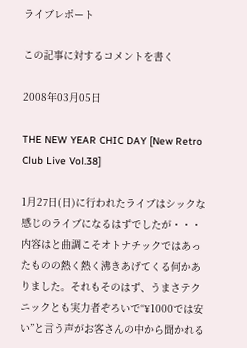ライブレポート

この記事に対するコメントを書く

2008年03月05日

THE NEW YEAR CHIC DAY [New Retro Club Live Vol.38]

1月27日(日)に行われたライブはシックな感じのライブになるはずでしたが・・・内容はと曲調こそオトナチックではあったものの熱く熱く沸きあげてくる何かありました。それもそのはず、うまさテクニックとも実力者ぞろいで“¥1000では安い”と言う声がお客さんの中から聞かれる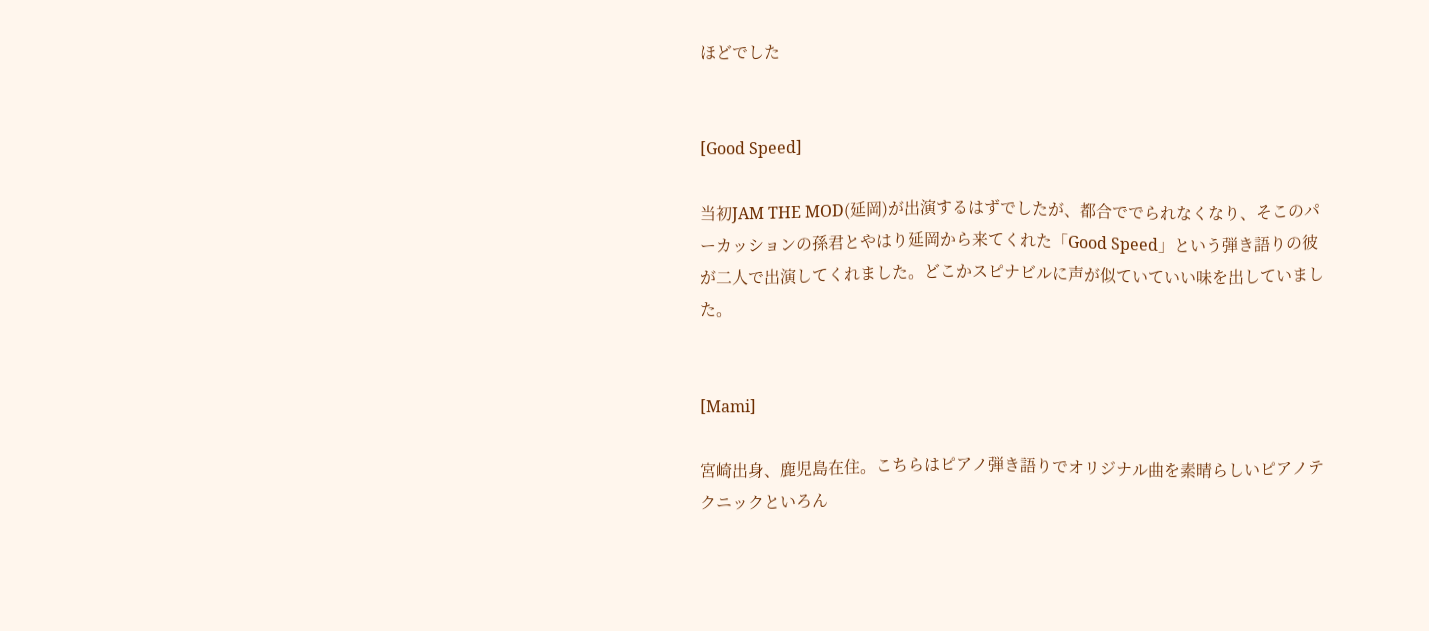ほどでした


[Good Speed]

当初JAM THE MOD(延岡)が出演するはずでしたが、都合ででられなくなり、そこのパーカッションの孫君とやはり延岡から来てくれた「Good Speed」という弾き語りの彼が二人で出演してくれました。どこかスピナビルに声が似ていていい味を出していました。


[Mami]

宮崎出身、鹿児島在住。こちらはピアノ弾き語りでオリジナル曲を素晴らしいピアノテクニックといろん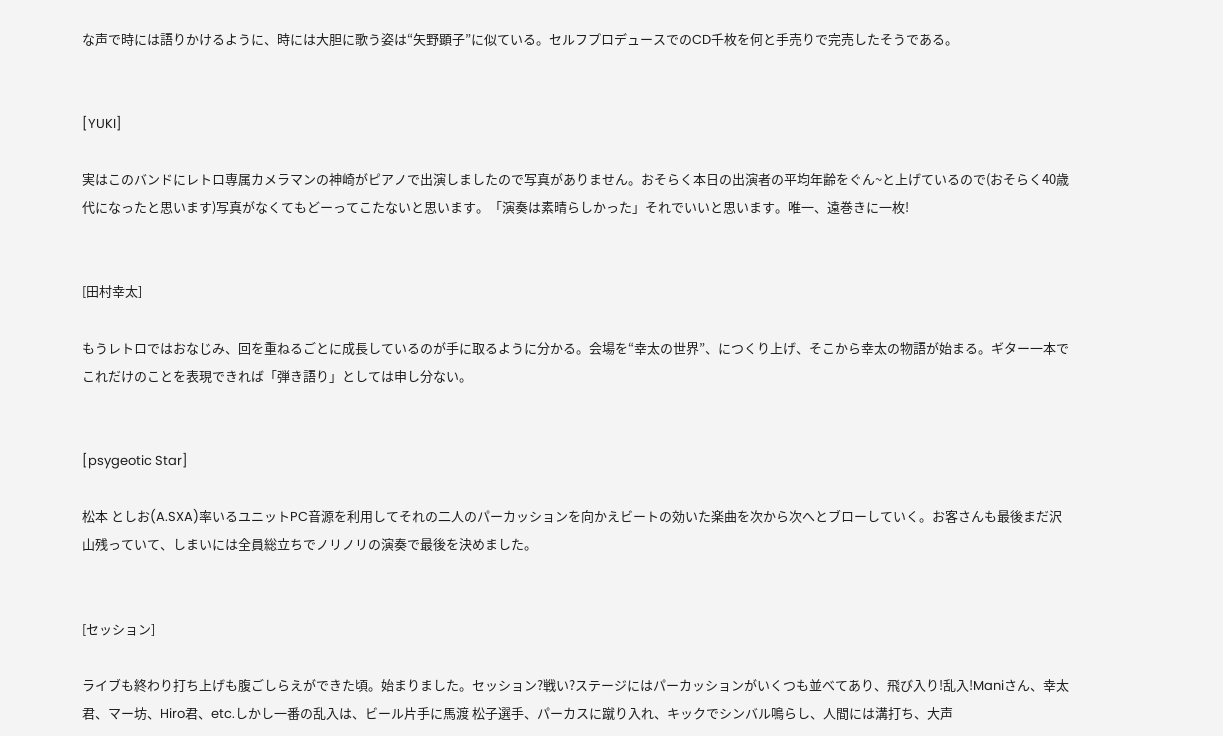な声で時には語りかけるように、時には大胆に歌う姿は“矢野顕子”に似ている。セルフプロデュースでのCD千枚を何と手売りで完売したそうである。


[YUKI]

実はこのバンドにレトロ専属カメラマンの神崎がピアノで出演しましたので写真がありません。おそらく本日の出演者の平均年齢をぐん~と上げているので(おそらく40歳代になったと思います)写真がなくてもどーってこたないと思います。「演奏は素晴らしかった」それでいいと思います。唯一、遠巻きに一枚!


[田村幸太]

もうレトロではおなじみ、回を重ねるごとに成長しているのが手に取るように分かる。会場を“幸太の世界”、につくり上げ、そこから幸太の物語が始まる。ギター一本でこれだけのことを表現できれば「弾き語り」としては申し分ない。


[psygeotic Star]

松本 としお(A.SXA)率いるユニットPC音源を利用してそれの二人のパーカッションを向かえビートの効いた楽曲を次から次へとブローしていく。お客さんも最後まだ沢山残っていて、しまいには全員総立ちでノリノリの演奏で最後を決めました。


[セッション]

ライブも終わり打ち上げも腹ごしらえができた頃。始まりました。セッション?戦い?ステージにはパーカッションがいくつも並べてあり、飛び入り!乱入!Maniさん、幸太君、マー坊、Hiro君、etc.しかし一番の乱入は、ビール片手に馬渡 松子選手、パーカスに蹴り入れ、キックでシンバル鳴らし、人間には溝打ち、大声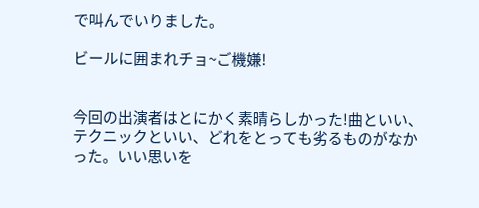で叫んでいりました。

ビールに囲まれチョ~ご機嫌!


今回の出演者はとにかく素晴らしかった!曲といい、テクニックといい、どれをとっても劣るものがなかった。いい思いを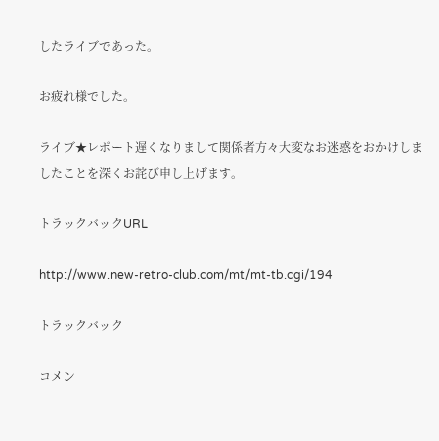したライブであった。

お疲れ様でした。

ライブ★レポート遅くなりまして関係者方々大変なお迷惑をおかけしましたことを深くお詫び申し上げます。

トラックバックURL

http://www.new-retro-club.com/mt/mt-tb.cgi/194

トラックバック

コメン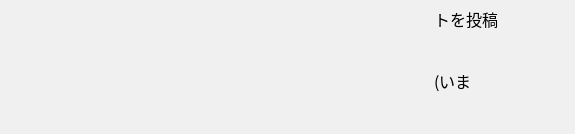トを投稿

(いま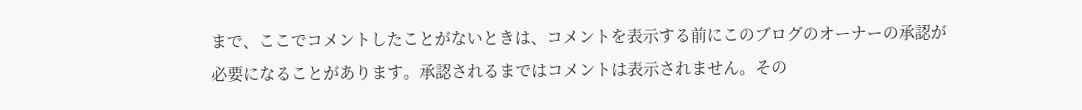まで、ここでコメントしたことがないときは、コメントを表示する前にこのブログのオーナーの承認が必要になることがあります。承認されるまではコメントは表示されません。その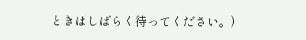ときはしばらく待ってください。)